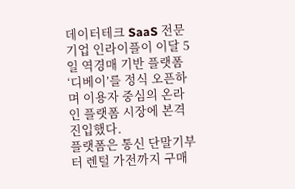데이터테크 SaaS 전문기업 인라이플이 이달 5일 역경매 기반 플랫폼 ‘디베이’를 정식 오픈하며 이용자 중심의 온라인 플랫폼 시장에 본격 진입했다.
플랫폼은 통신 단말기부터 렌털 가전까지 구매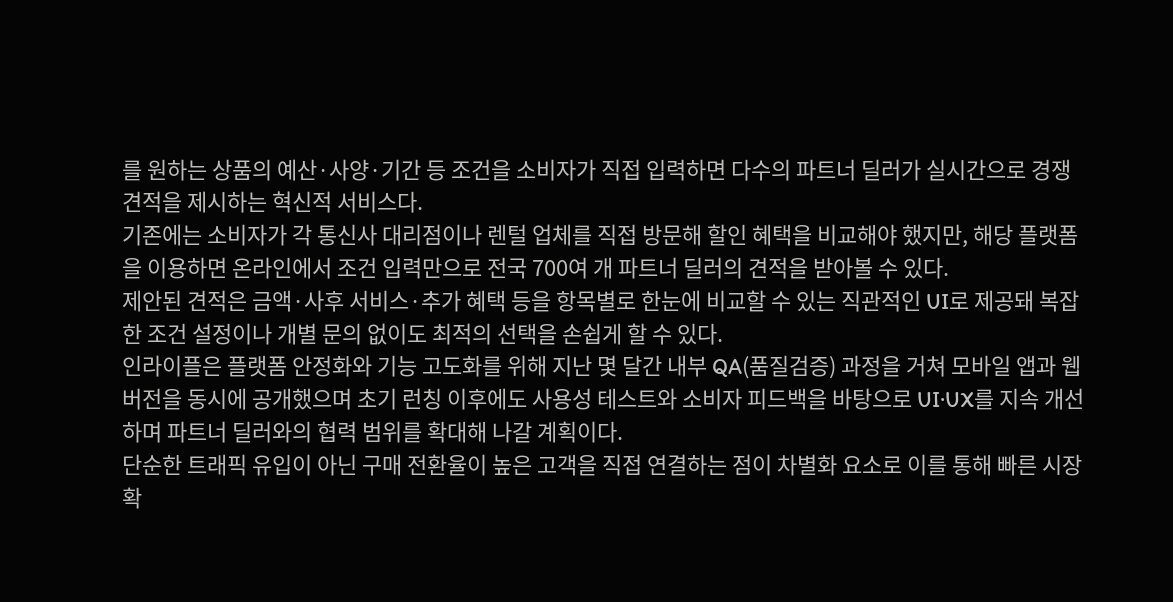를 원하는 상품의 예산·사양·기간 등 조건을 소비자가 직접 입력하면 다수의 파트너 딜러가 실시간으로 경쟁 견적을 제시하는 혁신적 서비스다.
기존에는 소비자가 각 통신사 대리점이나 렌털 업체를 직접 방문해 할인 혜택을 비교해야 했지만, 해당 플랫폼을 이용하면 온라인에서 조건 입력만으로 전국 700여 개 파트너 딜러의 견적을 받아볼 수 있다.
제안된 견적은 금액·사후 서비스·추가 혜택 등을 항목별로 한눈에 비교할 수 있는 직관적인 UI로 제공돼 복잡한 조건 설정이나 개별 문의 없이도 최적의 선택을 손쉽게 할 수 있다.
인라이플은 플랫폼 안정화와 기능 고도화를 위해 지난 몇 달간 내부 QA(품질검증) 과정을 거쳐 모바일 앱과 웹 버전을 동시에 공개했으며 초기 런칭 이후에도 사용성 테스트와 소비자 피드백을 바탕으로 UI·UX를 지속 개선하며 파트너 딜러와의 협력 범위를 확대해 나갈 계획이다.
단순한 트래픽 유입이 아닌 구매 전환율이 높은 고객을 직접 연결하는 점이 차별화 요소로 이를 통해 빠른 시장 확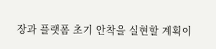장과 플랫폼 초기 안착을 실현할 계획이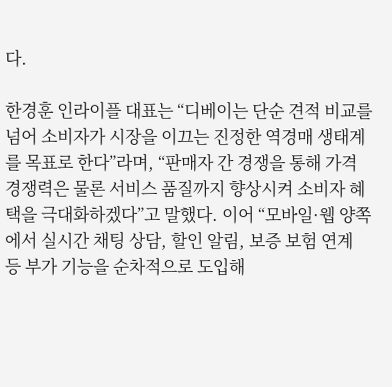다.

한경훈 인라이플 대표는 “디베이는 단순 견적 비교를 넘어 소비자가 시장을 이끄는 진정한 역경매 생태계를 목표로 한다”라며, “판매자 간 경쟁을 통해 가격 경쟁력은 물론 서비스 품질까지 향상시켜 소비자 혜택을 극대화하겠다”고 말했다. 이어 “모바일·웹 양쪽에서 실시간 채팅 상담, 할인 알림, 보증 보험 연계 등 부가 기능을 순차적으로 도입해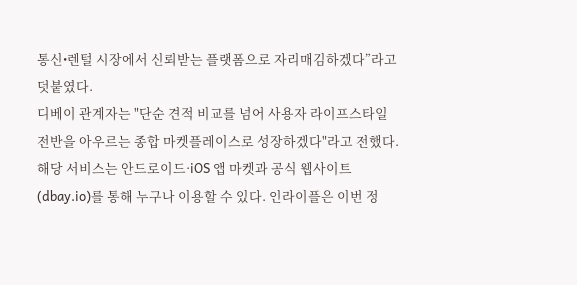통신•렌털 시장에서 신뢰받는 플랫폼으로 자리매김하겠다”라고 덧붙였다.
디베이 관계자는 "단순 견적 비교를 넘어 사용자 라이프스타일 전반을 아우르는 종합 마켓플레이스로 성장하겠다"라고 전했다.
해당 서비스는 안드로이드·iOS 앱 마켓과 공식 웹사이트(dbay.io)를 통해 누구나 이용할 수 있다. 인라이플은 이번 정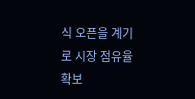식 오픈을 계기로 시장 점유율 확보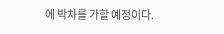에 박차를 가할 예정이다.